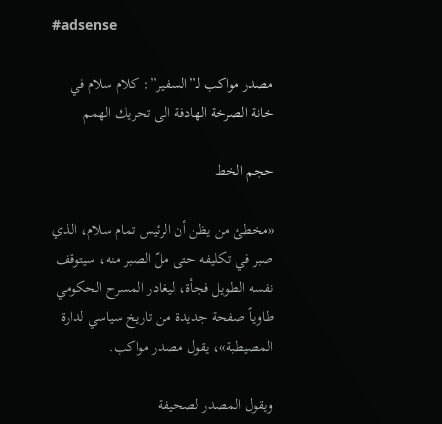#adsense

مصدر مواكب لـ”السفير”: كلام سلام في خانة الصرخة الهادفة الى تحريك الهمم

حجم الخط

«مخطئ من يظن أن الرئيس تمام سلام، الذي صبر في تكليفه حتى ملّ الصبر منه، سيتوقف نفسه الطويل فجأة، ليغادر المسرح الحكومي طاوياً صفحة جديدة من تاريخ سياسي لدارة المصيطبة»، يقول مصدر مواكب.

ويقول المصدر لصحيفة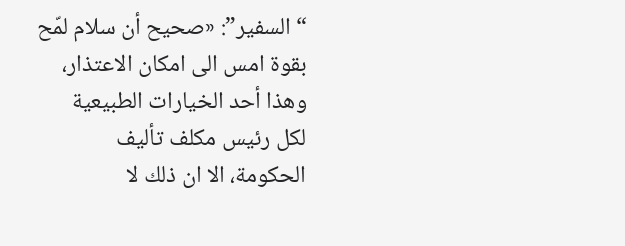“السفير”: «صحيح أن سلام لمّح بقوة امس الى امكان الاعتذار، وهذا أحد الخيارات الطبيعية لكل رئيس مكلف تأليف الحكومة، الا ان ذلك لا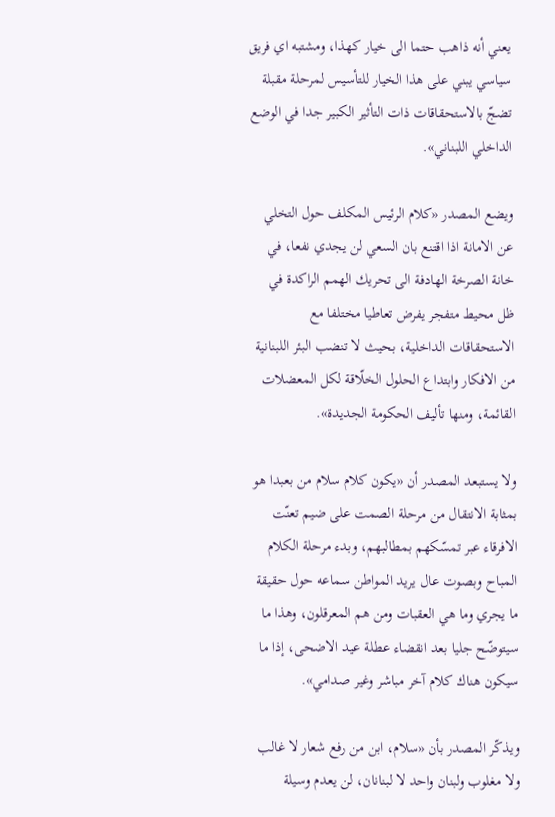يعني أنه ذاهب حتما الى خيار كهذا، ومشتبه اي فريق سياسي يبني على هذا الخيار للتأسيس لمرحلة مقبلة تضجّ بالاستحقاقات ذات التأثير الكبير جدا في الوضع الداخلي اللبناني».

ويضع المصدر «كلام الرئيس المكلف حول التخلي عن الامانة اذا اقتنع بان السعي لن يجدي نفعا، في خانة الصرخة الهادفة الى تحريك الهمم الراكدة في ظل محيط متفجر يفرض تعاطيا مختلفا مع الاستحقاقات الداخلية، بحيث لا تنضب البئر اللبنانية من الافكار وابتداع الحلول الخلّاقة لكل المعضلات القائمة، ومنها تأليف الحكومة الجديدة».

ولا يستبعد المصدر أن «يكون كلام سلام من بعبدا هو بمثابة الانتقال من مرحلة الصمت على ضيم تعنّت الافرقاء عبر تمسّكهم بمطالبهم، وبدء مرحلة الكلام المباح وبصوت عال يريد المواطن سماعه حول حقيقة ما يجري وما هي العقبات ومن هم المعرقلون، وهذا ما سيتوضّح جليا بعد انقضاء عطلة عيد الاضحى، إذا ما سيكون هناك كلام آخر مباشر وغير صدامي».

ويذكّر المصدر بأن «سلام، ابن من رفع شعار لا غالب ولا مغلوب ولبنان واحد لا لبنانان، لن يعدم وسيلة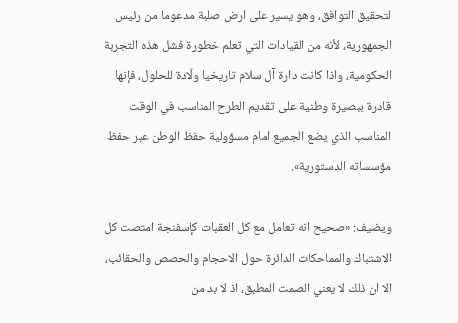لتحقيق التوافق، وهو يسير على ارض صلبة مدعوما من رئيس الجمهورية، لأنه من القيادات التي تعلم خطورة فشل هذه التجربة الحكومية، واذا كانت دارة آل سلام تاريخيا ولّادة للحلول، فإنها قادرة ببصيرة وطنية على تقديم الطرح المناسب في الوقت المناسب الذي يضع الجميع امام مسؤولية حفظ الوطن عبر حفظ مؤسساته الدستورية».

ويضيف: «صحيح انه تعامل مع كل العقبات كإسفنجة امتصت كل الاشتباك والمماحكات الدائرة حول الاحجام والحصص والحقائب، الا ان ذلك لا يعني الصمت المطبق، اذ لا بد من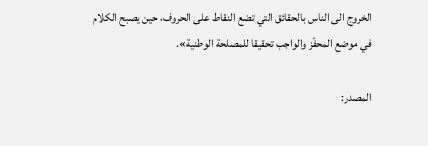الخروج الى الناس بالحقائق التي تضع النقاط على الحروف، حين يصبح الكلام في موضع المحفّز والواجب تحقيقا للمصلحة الوطنية».

المصدر: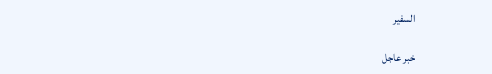السفير

خبر عاجل